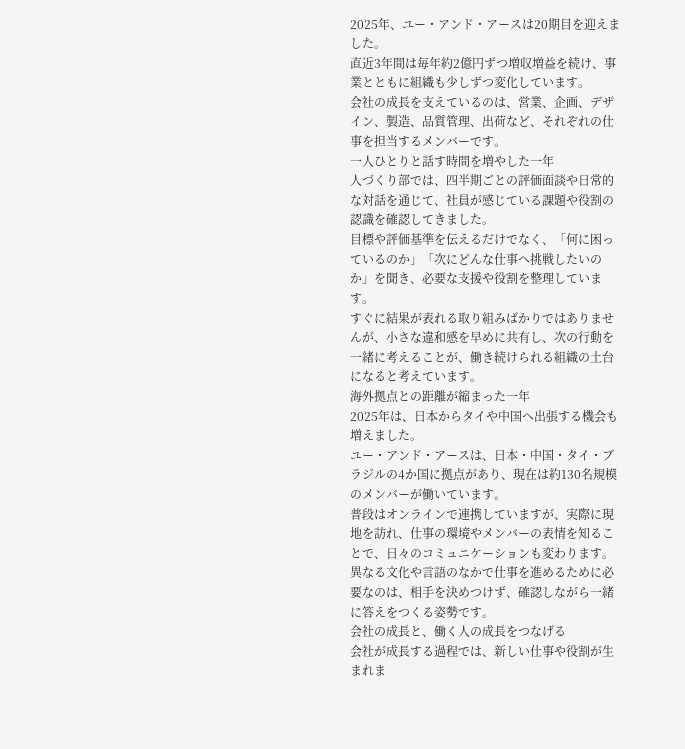2025年、ユー・アンド・アースは20期目を迎えました。
直近3年間は毎年約2億円ずつ増収増益を続け、事業とともに組織も少しずつ変化しています。
会社の成長を支えているのは、営業、企画、デザイン、製造、品質管理、出荷など、それぞれの仕事を担当するメンバーです。
一人ひとりと話す時間を増やした一年
人づくり部では、四半期ごとの評価面談や日常的な対話を通じて、社員が感じている課題や役割の認識を確認してきました。
目標や評価基準を伝えるだけでなく、「何に困っているのか」「次にどんな仕事へ挑戦したいのか」を聞き、必要な支援や役割を整理しています。
すぐに結果が表れる取り組みばかりではありませんが、小さな違和感を早めに共有し、次の行動を一緒に考えることが、働き続けられる組織の土台になると考えています。
海外拠点との距離が縮まった一年
2025年は、日本からタイや中国へ出張する機会も増えました。
ユー・アンド・アースは、日本・中国・タイ・ブラジルの4か国に拠点があり、現在は約130名規模のメンバーが働いています。
普段はオンラインで連携していますが、実際に現地を訪れ、仕事の環境やメンバーの表情を知ることで、日々のコミュニケーションも変わります。
異なる文化や言語のなかで仕事を進めるために必要なのは、相手を決めつけず、確認しながら一緒に答えをつくる姿勢です。
会社の成長と、働く人の成長をつなげる
会社が成長する過程では、新しい仕事や役割が生まれま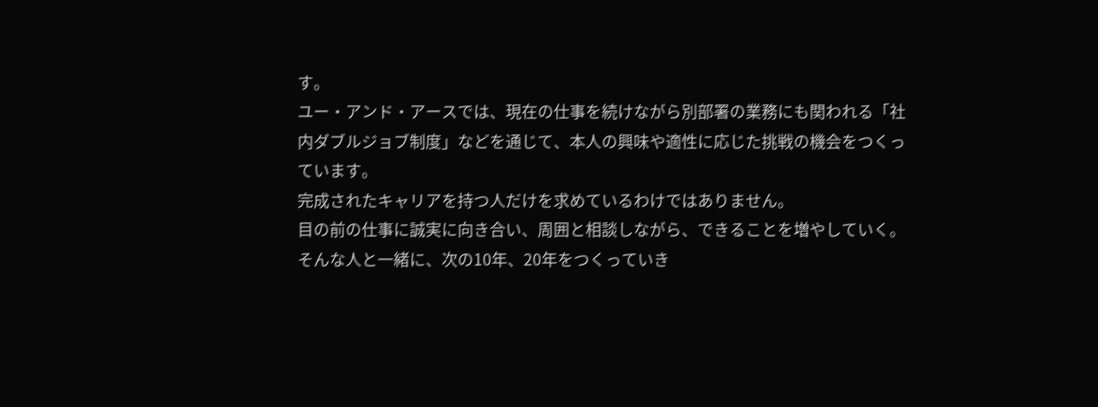す。
ユー・アンド・アースでは、現在の仕事を続けながら別部署の業務にも関われる「社内ダブルジョブ制度」などを通じて、本人の興味や適性に応じた挑戦の機会をつくっています。
完成されたキャリアを持つ人だけを求めているわけではありません。
目の前の仕事に誠実に向き合い、周囲と相談しながら、できることを増やしていく。そんな人と一緒に、次の10年、20年をつくっていき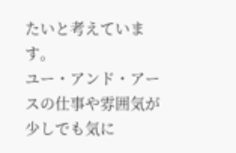たいと考えています。
ユー・アンド・アースの仕事や雰囲気が少しでも気に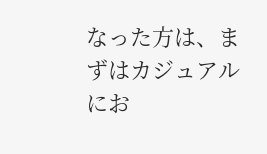なった方は、まずはカジュアルにお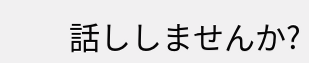話ししませんか?